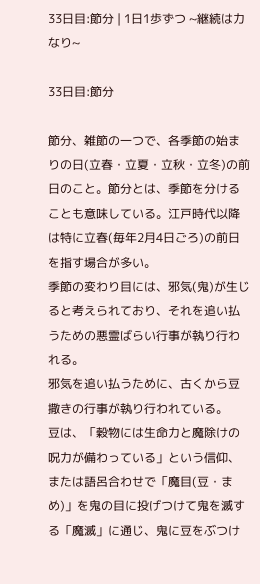33日目:節分 | 1日1歩ずつ ~継続は力なり~

33日目:節分

節分、雑節の一つで、各季節の始まりの日(立春・立夏・立秋・立冬)の前日のこと。節分とは、季節を分けることも意味している。江戸時代以降は特に立春(毎年2月4日ごろ)の前日を指す場合が多い。
季節の変わり目には、邪気(鬼)が生じると考えられており、それを追い払うための悪霊ばらい行事が執り行われる。
邪気を追い払うために、古くから豆撒きの行事が執り行われている。
豆は、「穀物には生命力と魔除けの呪力が備わっている」という信仰、または語呂合わせで「魔目(豆・まめ)」を鬼の目に投げつけて鬼を滅する「魔滅」に通じ、鬼に豆をぶつけ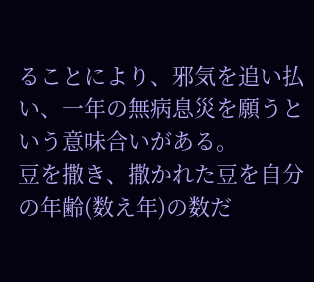ることにより、邪気を追い払い、一年の無病息災を願うという意味合いがある。
豆を撒き、撒かれた豆を自分の年齢(数え年)の数だ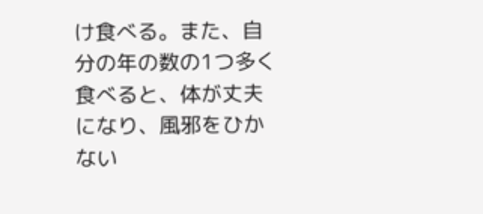け食べる。また、自分の年の数の1つ多く食べると、体が丈夫になり、風邪をひかない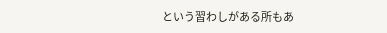という習わしがある所もあ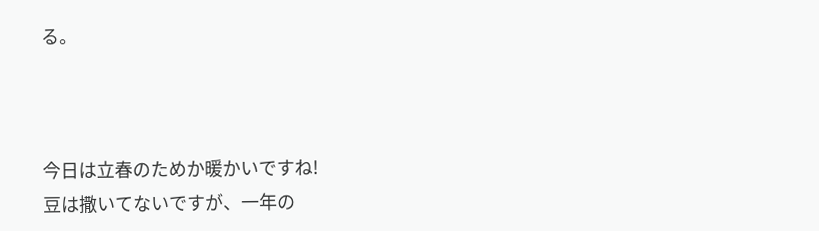る。



今日は立春のためか暖かいですね!
豆は撒いてないですが、一年の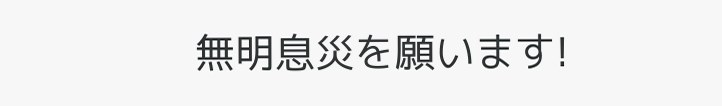無明息災を願います!